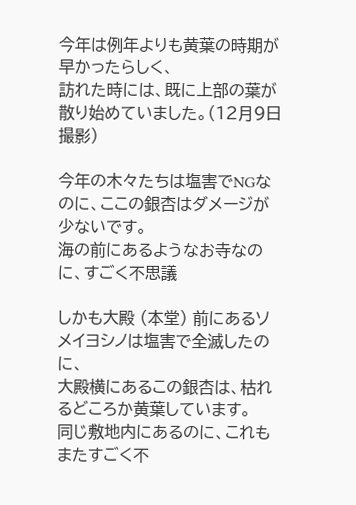今年は例年よりも黄葉の時期が早かったらしく、
訪れた時には、既に上部の葉が散り始めていました。(12月9日撮影)

今年の木々たちは塩害でNGなのに、ここの銀杏はダメージが少ないです。
海の前にあるようなお寺なのに、すごく不思議

しかも大殿 (本堂) 前にあるソメイヨシノは塩害で全滅したのに、
大殿横にあるこの銀杏は、枯れるどころか黄葉しています。
同じ敷地内にあるのに、これもまたすごく不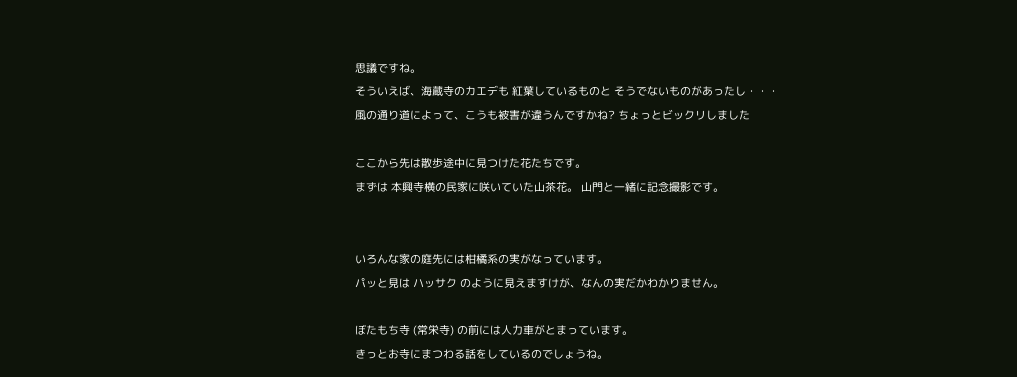思議ですね。
そういえば、海蔵寺のカエデも 紅葉しているものと そうでないものがあったし・・・
風の通り道によって、こうも被害が違うんですかね? ちょっとビックリしました

ここから先は散歩途中に見つけた花たちです。
まずは 本興寺横の民家に咲いていた山茶花。 山門と一緒に記念撮影です。


いろんな家の庭先には柑橘系の実がなっています。
パッと見は ハッサク のように見えますけが、なんの実だかわかりません。

ぼたもち寺 (常栄寺) の前には人力車がとまっています。
きっとお寺にまつわる話をしているのでしょうね。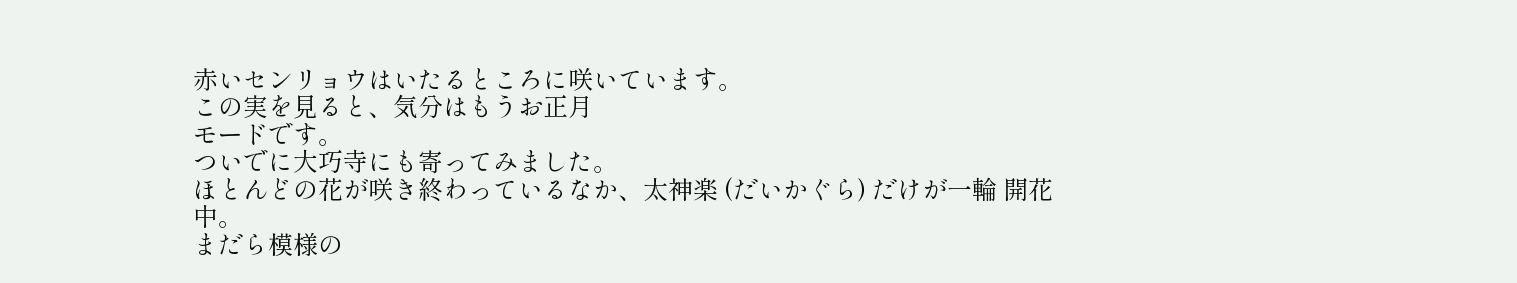赤いセンリョウはいたるところに咲いています。
この実を見ると、気分はもうお正月
モードです。
ついでに大巧寺にも寄ってみました。
ほとんどの花が咲き終わっているなか、太神楽 (だいかぐら) だけが一輪 開花中。
まだら模様の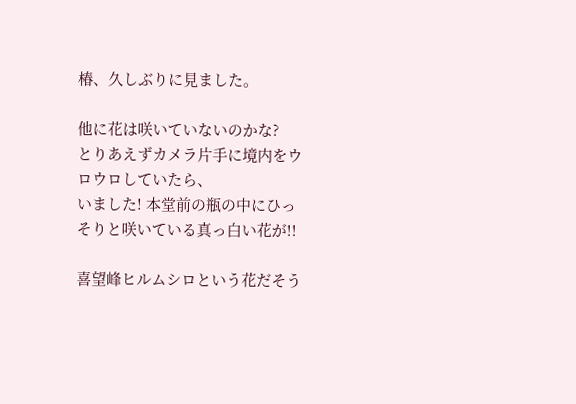椿、久しぶりに見ました。

他に花は咲いていないのかな?
とりあえずカメラ片手に境内をウロウロしていたら、
いました! 本堂前の瓶の中にひっそりと咲いている真っ白い花が!!

喜望峰ヒルムシロという花だそう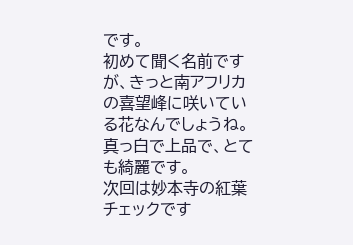です。
初めて聞く名前ですが、きっと南アフリカの喜望峰に咲いている花なんでしょうね。
真っ白で上品で、とても綺麗です。
次回は妙本寺の紅葉チェックです